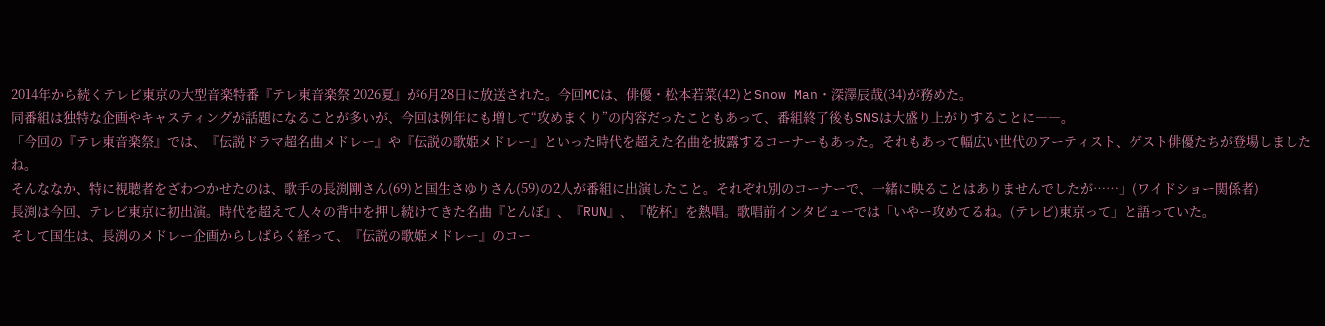2014年から続くテレビ東京の大型音楽特番『テレ東音楽祭 2026夏』が6月28日に放送された。今回MCは、俳優・松本若菜(42)とSnow Man・深澤辰哉(34)が務めた。
同番組は独特な企画やキャスティングが話題になることが多いが、今回は例年にも増して“攻めまくり”の内容だったこともあって、番組終了後もSNSは大盛り上がりすることに――。
「今回の『テレ東音楽祭』では、『伝説ドラマ超名曲メドレー』や『伝説の歌姫メドレー』といった時代を超えた名曲を披露するコーナーもあった。それもあって幅広い世代のアーティスト、ゲスト俳優たちが登場しましたね。
そんななか、特に視聴者をざわつかせたのは、歌手の長渕剛さん(69)と国生さゆりさん(59)の2人が番組に出演したこと。それぞれ別のコーナーで、一緒に映ることはありませんでしたが……」(ワイドショー関係者)
長渕は今回、テレビ東京に初出演。時代を超えて人々の背中を押し続けてきた名曲『とんぼ』、『RUN』、『乾杯』を熱唱。歌唱前インタビューでは「いやー攻めてるね。(テレビ)東京って」と語っていた。
そして国生は、長渕のメドレー企画からしばらく経って、『伝説の歌姫メドレー』のコー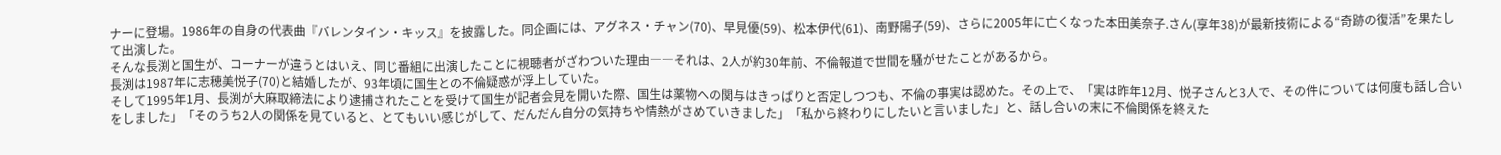ナーに登場。1986年の自身の代表曲『バレンタイン・キッス』を披露した。同企画には、アグネス・チャン(70)、早見優(59)、松本伊代(61)、南野陽子(59)、さらに2005年に亡くなった本田美奈子.さん(享年38)が最新技術による“奇跡の復活”を果たして出演した。
そんな長渕と国生が、コーナーが違うとはいえ、同じ番組に出演したことに視聴者がざわついた理由――それは、2人が約30年前、不倫報道で世間を騒がせたことがあるから。
長渕は1987年に志穂美悦子(70)と結婚したが、93年頃に国生との不倫疑惑が浮上していた。
そして1995年1月、長渕が大麻取締法により逮捕されたことを受けて国生が記者会見を開いた際、国生は薬物への関与はきっぱりと否定しつつも、不倫の事実は認めた。その上で、「実は昨年12月、悦子さんと3人で、その件については何度も話し合いをしました」「そのうち2人の関係を見ていると、とてもいい感じがして、だんだん自分の気持ちや情熱がさめていきました」「私から終わりにしたいと言いました」と、話し合いの末に不倫関係を終えた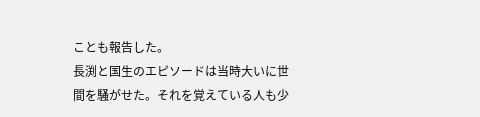ことも報告した。
長渕と国生のエピソードは当時大いに世間を騒がせた。それを覚えている人も少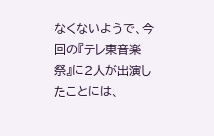なくないようで、今回の『テレ東音楽祭』に2人が出演したことには、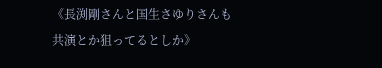《長渕剛さんと国生さゆりさんも共演とか狙ってるとしか》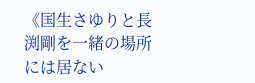《国生さゆりと長渕剛を一緒の場所には居ない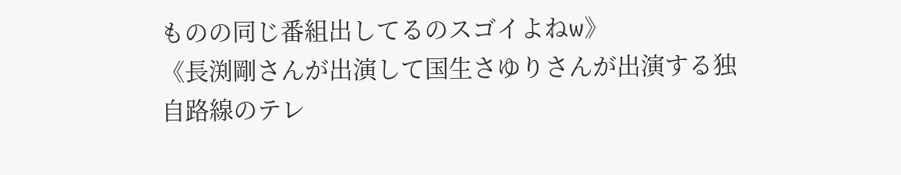ものの同じ番組出してるのスゴイよねw》
《長渕剛さんが出演して国生さゆりさんが出演する独自路線のテレ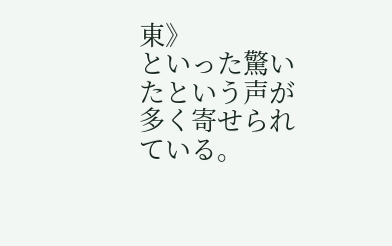東》
といった驚いたという声が多く寄せられている。